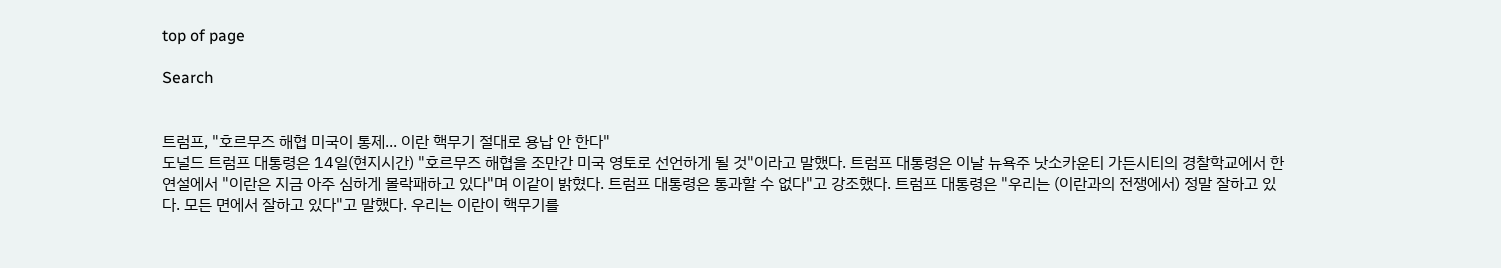top of page

Search


트럼프, "호르무즈 해협 미국이 통제... 이란 핵무기 절대로 용납 안 한다"
도널드 트럼프 대통령은 14일(현지시간) "호르무즈 해협을 조만간 미국 영토로 선언하게 될 것"이라고 말했다. 트럼프 대통령은 이날 뉴욕주 낫소카운티 가든시티의 경찰학교에서 한 연설에서 "이란은 지금 아주 심하게 몰락패하고 있다"며 이같이 밝혔다. 트럼프 대통령은 통과할 수 없다"고 강조했다. 트럼프 대통령은 "우리는 (이란과의 전쟁에서) 정말 잘하고 있다. 모든 면에서 잘하고 있다"고 말했다. 우리는 이란이 핵무기를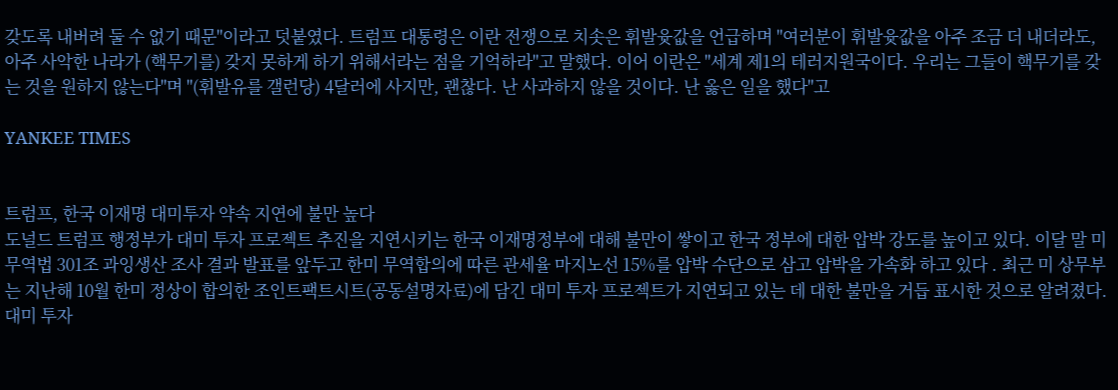갖도록 내버려 둘 수 없기 때문"이라고 덧붙였다. 트럼프 대통령은 이란 전쟁으로 치솟은 휘발윳값을 언급하며 "여러분이 휘발윳값을 아주 조금 더 내더라도, 아주 사악한 나라가 (핵무기를) 갖지 못하게 하기 위해서라는 점을 기억하라"고 말했다. 이어 이란은 "세계 제1의 테러지원국이다. 우리는 그들이 핵무기를 갖는 것을 원하지 않는다"며 "(휘발유를 갤런당) 4달러에 사지만, 괜찮다. 난 사과하지 않을 것이다. 난 옳은 일을 했다"고

YANKEE TIMES


트럼프, 한국 이재명 대미투자 약속 지연에 불만 높다
도널드 트럼프 행정부가 대미 투자 프로젝트 추진을 지연시키는 한국 이재명정부에 대해 불만이 쌓이고 한국 정부에 대한 압박 강도를 높이고 있다. 이달 말 미 무역법 301조 과잉생산 조사 결과 발표를 앞두고 한미 무역합의에 따른 관세율 마지노선 15%를 압박 수단으로 삼고 압박을 가속화 하고 있다 . 최근 미 상무부는 지난해 10월 한미 정상이 합의한 조인트팩트시트(공동설명자료)에 담긴 대미 투자 프로젝트가 지연되고 있는 데 대한 불만을 거듭 표시한 것으로 알려졌다. 대미 투자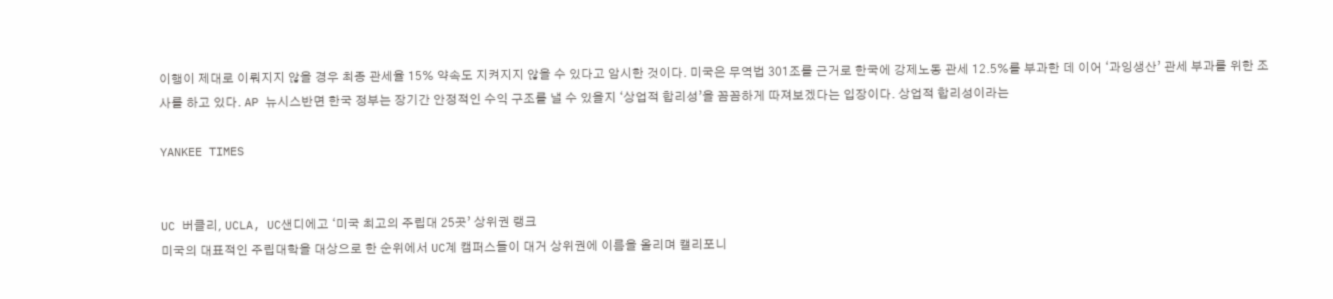이행이 제대로 이뤄지지 않을 경우 최종 관세율 15% 약속도 지켜지지 않을 수 있다고 암시한 것이다. 미국은 무역법 301조를 근거로 한국에 강제노동 관세 12.5%를 부과한 데 이어 ‘과잉생산’ 관세 부과를 위한 조사를 하고 있다. AP 뉴시스반면 한국 정부는 장기간 안정적인 수익 구조를 낼 수 있을지 ‘상업적 합리성’을 꼼꼼하게 따져보겠다는 입장이다. 상업적 합리성이라는

YANKEE TIMES


UC 버클리, UCLA, UC샌디에고 ‘미국 최고의 주립대 25곳’ 상위권 랭크
미국의 대표적인 주립대학을 대상으로 한 순위에서 UC계 캠퍼스들이 대거 상위권에 이름을 올리며 캘리포니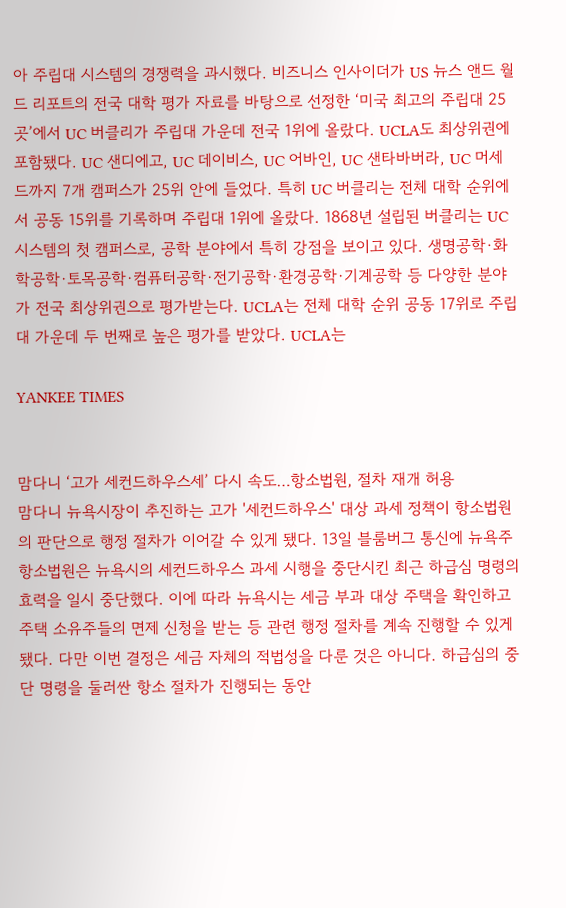아 주립대 시스템의 경쟁력을 과시했다. 비즈니스 인사이더가 US 뉴스 앤드 월드 리포트의 전국 대학 평가 자료를 바탕으로 선정한 ‘미국 최고의 주립대 25곳’에서 UC 버클리가 주립대 가운데 전국 1위에 올랐다. UCLA도 최상위권에 포함됐다. UC 샌디에고, UC 데이비스, UC 어바인, UC 샌타바버라, UC 머세드까지 7개 캠퍼스가 25위 안에 들었다. 특히 UC 버클리는 전체 대학 순위에서 공동 15위를 기록하며 주립대 1위에 올랐다. 1868년 설립된 버클리는 UC 시스템의 첫 캠퍼스로, 공학 분야에서 특히 강점을 보이고 있다. 생명공학·화학공학·토목공학·컴퓨터공학·전기공학·환경공학·기계공학 등 다양한 분야가 전국 최상위권으로 평가받는다. UCLA는 전체 대학 순위 공동 17위로 주립대 가운데 두 번째로 높은 평가를 받았다. UCLA는

YANKEE TIMES


맘다니 ‘고가 세컨드하우스세’ 다시 속도…항소법원, 절차 재개 허용
맘다니 뉴욕시장이 추진하는 고가 '세컨드하우스' 대상 과세 정책이 항소법원의 판단으로 행정 절차가 이어갈 수 있게 됐다. 13일 블룸버그 통신에 뉴욕주 항소법원은 뉴욕시의 세컨드하우스 과세 시행을 중단시킨 최근 하급심 명령의 효력을 일시 중단했다. 이에 따라 뉴욕시는 세금 부과 대상 주택을 확인하고 주택 소유주들의 면제 신청을 받는 등 관련 행정 절차를 계속 진행할 수 있게 됐다. 다만 이번 결정은 세금 자체의 적법성을 다룬 것은 아니다. 하급심의 중단 명령을 둘러싼 항소 절차가 진행되는 동안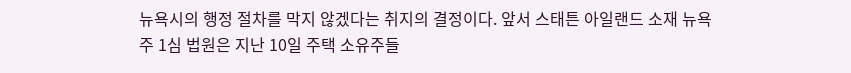뉴욕시의 행정 절차를 막지 않겠다는 취지의 결정이다. 앞서 스태튼 아일랜드 소재 뉴욕주 1심 법원은 지난 10일 주택 소유주들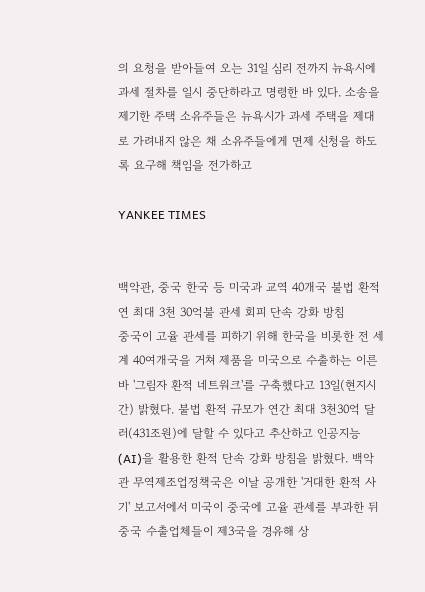의 요청을 받아들여 오는 31일 심리 전까지 뉴욕시에 과세 절차를 일시 중단하라고 명령한 바 있다. 소송을 제기한 주택 소유주들은 뉴욕시가 과세 주택을 제대로 가려내지 않은 채 소유주들에게 면제 신청을 하도록 요구해 책임을 전가하고

YANKEE TIMES


백악관, 중국 한국 등 미국과 교역 40개국 불법 환적 연 최대 3천 30억불 관세 회피 단속 강화 방침
중국이 고율 관세를 피하기 위해 한국을 비롯한 전 세계 40여개국을 거쳐 제품을 미국으로 수출하는 이른바 '그림자 환적 네트워크'를 구축했다고 13일(현지시간) 밝혔다. 불법 환적 규모가 연간 최대 3천30억 달러(431조원)에 달할 수 있다고 추산하고 인공지능(AI)을 활용한 환적 단속 강화 방침을 밝혔다. 백악관 무역제조업정책국은 이날 공개한 '거대한 환적 사기' 보고서에서 미국이 중국에 고율 관세를 부과한 뒤 중국 수출업체들이 제3국을 경유해 상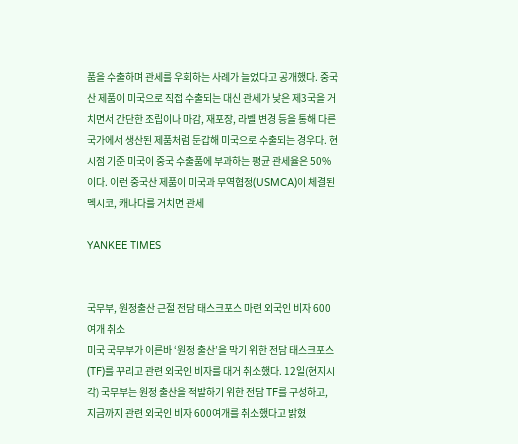품을 수출하며 관세를 우회하는 사례가 늘었다고 공개했다. 중국산 제품이 미국으로 직접 수출되는 대신 관세가 낮은 제3국을 거치면서 간단한 조립이나 마감, 재포장, 라벨 변경 등을 통해 다른 국가에서 생산된 제품처럼 둔갑해 미국으로 수출되는 경우다. 현시점 기준 미국이 중국 수출품에 부과하는 평균 관세율은 50%이다. 이런 중국산 제품이 미국과 무역협정(USMCA)이 체결된 멕시코, 캐나다를 거치면 관세

YANKEE TIMES


국무부, 원정출산 근절 전담 태스크포스 마련 외국인 비자 600여개 취소
미국 국무부가 이른바 ‘원정 출산’을 막기 위한 전담 태스크포스(TF)를 꾸리고 관련 외국인 비자를 대거 취소했다. 12일(현지시각) 국무부는 원정 출산을 적발하기 위한 전담 TF를 구성하고, 지금까지 관련 외국인 비자 600여개를 취소했다고 밝혔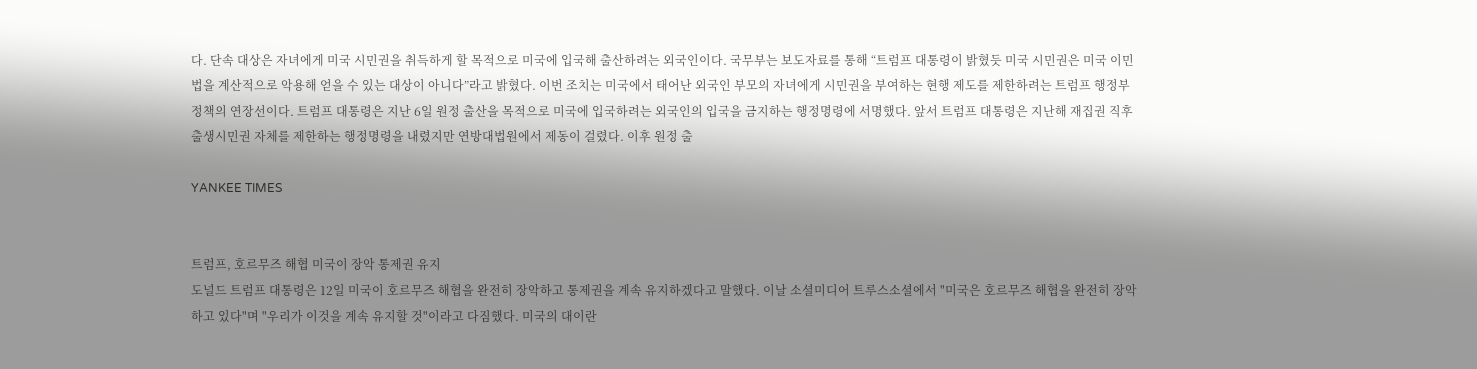다. 단속 대상은 자녀에게 미국 시민권을 취득하게 할 목적으로 미국에 입국해 출산하려는 외국인이다. 국무부는 보도자료를 통해 “트럼프 대통령이 밝혔듯 미국 시민권은 미국 이민법을 계산적으로 악용해 얻을 수 있는 대상이 아니다”라고 밝혔다. 이번 조치는 미국에서 태어난 외국인 부모의 자녀에게 시민권을 부여하는 현행 제도를 제한하려는 트럼프 행정부 정책의 연장선이다. 트럼프 대통령은 지난 6일 원정 출산을 목적으로 미국에 입국하려는 외국인의 입국을 금지하는 행정명령에 서명했다. 앞서 트럼프 대통령은 지난해 재집권 직후 출생시민권 자체를 제한하는 행정명령을 내렸지만 연방대법원에서 제동이 걸렸다. 이후 원정 출

YANKEE TIMES


트럼프, 호르무즈 해협 미국이 장악 통제권 유지
도널드 트럼프 대통령은 12일 미국이 호르무즈 해협을 완전히 장악하고 통제권을 계속 유지하겠다고 말했다. 이날 소셜미디어 트루스소셜에서 "미국은 호르무즈 해협을 완전히 장악하고 있다"며 "우리가 이것을 계속 유지할 것"이라고 다짐했다. 미국의 대이란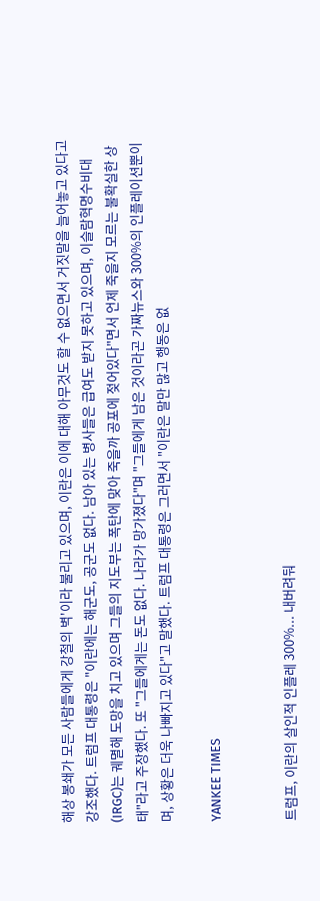해상 봉쇄가 모든 사람들에게 강철의 벽'이라 불리고 있으며, 이란은 이에 대해 아무것도 할 수 없으면서 거짓말을 늘어놓고 있다고 강조했다. 트럼프 대통령은 "이란에는 해군도, 공군도 없다. 남아 있는 병사들은 급여도 받지 못하고 있으며, 이슬람혁명수비대(IRGC)는 궤멸해 도망을 치고 있으며 그들의 지도부는 폭탄에 맞아 죽을까 공포에 젖어있다"면서 언제 죽을지 모르는 불확실한 상태"라고 주장했다. 또 "그들에게는 돈도 없다. 나라가 망가졌다"며 "그들에게 남은 것이라곤 가짜뉴스와 300%의 인플레이션뿐이며, 상황은 더욱 나빠지고 있다"고 말했다. 트럼프 대통령은 그러면서 "이란은 말만 많고 행동은 없

YANKEE TIMES


트럼프, 이란의 살인적 인플레 300%... 내버려둬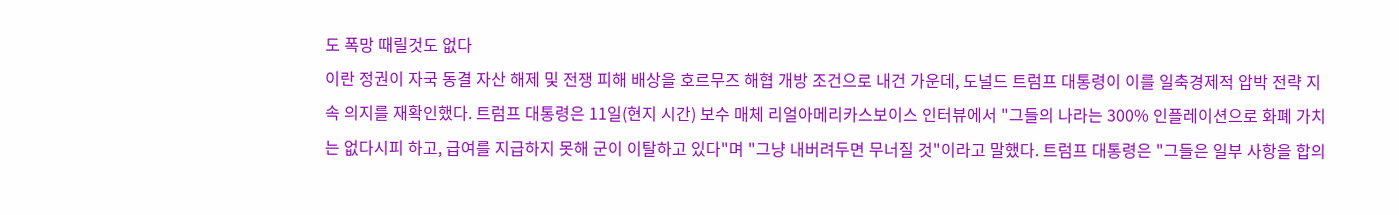도 폭망 때릴것도 없다
이란 정권이 자국 동결 자산 해제 및 전쟁 피해 배상을 호르무즈 해협 개방 조건으로 내건 가운데, 도널드 트럼프 대통령이 이를 일축경제적 압박 전략 지속 의지를 재확인했다. 트럼프 대통령은 11일(현지 시간) 보수 매체 리얼아메리카스보이스 인터뷰에서 "그들의 나라는 300% 인플레이션으로 화폐 가치는 없다시피 하고, 급여를 지급하지 못해 군이 이탈하고 있다"며 "그냥 내버려두면 무너질 것"이라고 말했다. 트럼프 대통령은 "그들은 일부 사항을 합의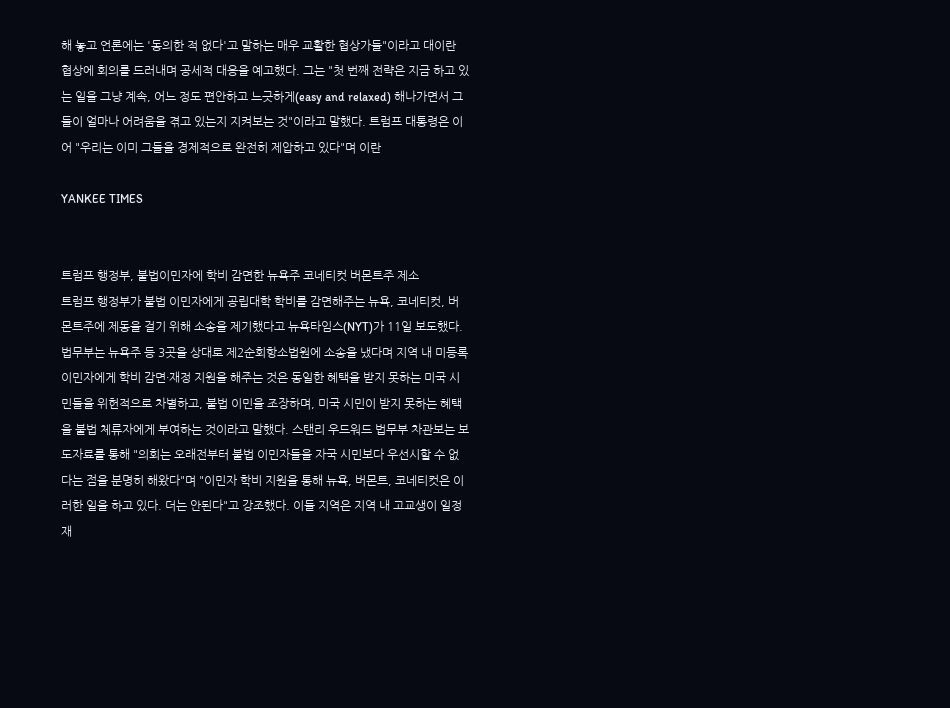해 놓고 언론에는 '동의한 적 없다'고 말하는 매우 교활한 협상가들"이라고 대이란 협상에 회의를 드러내며 공세적 대응을 예고했다. 그는 "첫 번째 전략은 지금 하고 있는 일을 그냥 계속, 어느 정도 편안하고 느긋하게(easy and relaxed) 해나가면서 그들이 얼마나 어려움을 겪고 있는지 지켜보는 것"이라고 말했다. 트럼프 대통령은 이어 "우리는 이미 그들을 경제적으로 완전히 제압하고 있다"며 이란

YANKEE TIMES


트럼프 행정부, 불법이민자에 학비 감면한 뉴욕주 코네티컷 버몬트주 제소
트럼프 행정부가 불법 이민자에게 공립대학 학비를 감면해주는 뉴욕, 코네티컷, 버몬트주에 제동을 걸기 위해 소송을 제기했다고 뉴욕타임스(NYT)가 11일 보도했다. 법무부는 뉴욕주 등 3곳을 상대로 제2순회항소법원에 소송을 냈다며 지역 내 미등록 이민자에게 학비 감면·재정 지원을 해주는 것은 동일한 혜택을 받지 못하는 미국 시민들을 위헌적으로 차별하고, 불법 이민을 조장하며, 미국 시민이 받지 못하는 혜택을 불법 체류자에게 부여하는 것이라고 말했다. 스탠리 우드워드 법무부 차관보는 보도자료를 통해 "의회는 오래전부터 불법 이민자들을 자국 시민보다 우선시할 수 없다는 점을 분명히 해왔다"며 "이민자 학비 지원을 통해 뉴욕, 버몬트, 코네티컷은 이러한 일을 하고 있다. 더는 안된다"고 강조했다. 이들 지역은 지역 내 고교생이 일정 재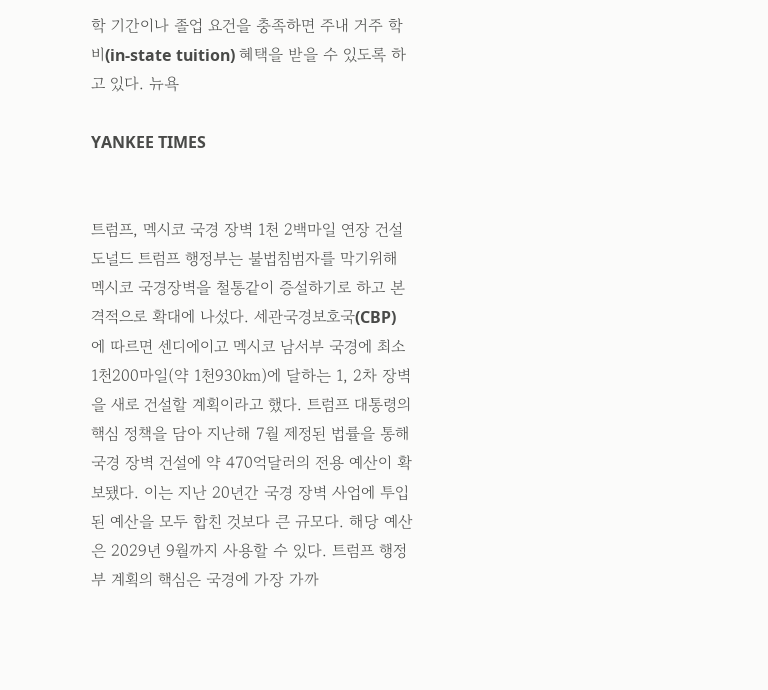학 기간이나 졸업 요건을 충족하면 주내 거주 학비(in-state tuition) 혜택을 받을 수 있도록 하고 있다. 뉴욕

YANKEE TIMES


트럼프, 멕시코 국경 장벽 1천 2백마일 연장 건설
도널드 트럼프 행정부는 불법침범자를 막기위해 멕시코 국경장벽을 철통같이 증설하기로 하고 본격적으로 확대에 나섰다. 세관국경보호국(CBP) 에 따르면 센디에이고 멕시코 남서부 국경에 최소 1천200마일(약 1천930㎞)에 달하는 1, 2차 장벽을 새로 건설할 계획이라고 했다. 트럼프 대통령의 핵심 정책을 담아 지난해 7월 제정된 법률을 통해 국경 장벽 건설에 약 470억달러의 전용 예산이 확보됐다. 이는 지난 20년간 국경 장벽 사업에 투입된 예산을 모두 합친 것보다 큰 규모다. 해당 예산은 2029년 9월까지 사용할 수 있다. 트럼프 행정부 계획의 핵심은 국경에 가장 가까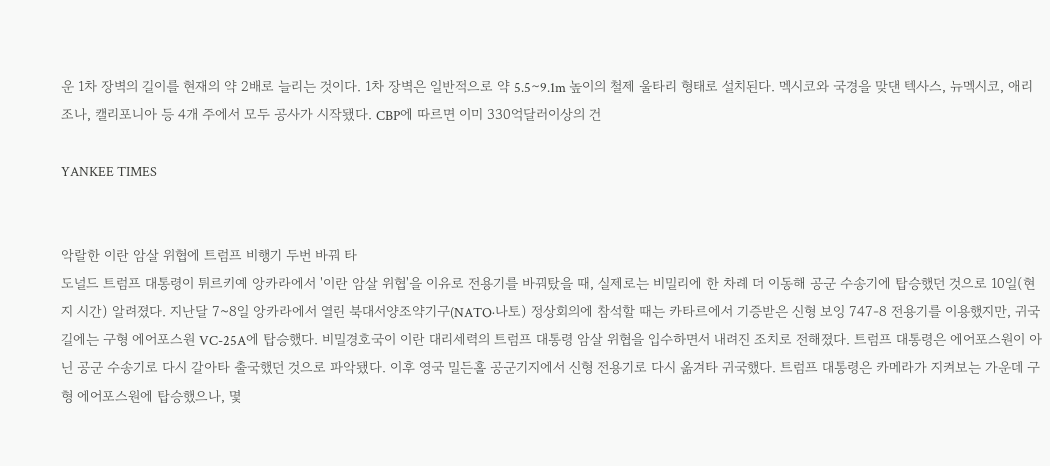운 1차 장벽의 길이를 현재의 약 2배로 늘리는 것이다. 1차 장벽은 일반적으로 약 5.5∼9.1m 높이의 철제 울타리 형태로 설치된다. 멕시코와 국경을 맞댄 텍사스, 뉴멕시코, 애리조나, 캘리포니아 등 4개 주에서 모두 공사가 시작됐다. CBP에 따르면 이미 330억달러이상의 건

YANKEE TIMES


악랄한 이란 암살 위협에 트럼프 비행기 두번 바꿔 타
도널드 트럼프 대통령이 튀르키예 앙카라에서 '이란 암살 위협'을 이유로 전용기를 바꿔탔을 때, 실제로는 비밀리에 한 차례 더 이동해 공군 수송기에 탑승했던 것으로 10일(현지 시간) 알려졌다. 지난달 7~8일 앙카라에서 열린 북대서양조약기구(NATO·나토) 정상회의에 참석할 때는 카타르에서 기증받은 신형 보잉 747-8 전용기를 이용했지만, 귀국길에는 구형 에어포스원 VC-25A에 탑승했다. 비밀경호국이 이란 대리세력의 트럼프 대통령 암살 위협을 입수하면서 내려진 조치로 전해졌다. 트럼프 대통령은 에어포스원이 아닌 공군 수송기로 다시 갈아타 출국했던 것으로 파악됐다. 이후 영국 밀든홀 공군기지에서 신형 전용기로 다시 옮겨타 귀국했다. 트럼프 대통령은 카메라가 지켜보는 가운데 구형 에어포스원에 탑승했으나, 몇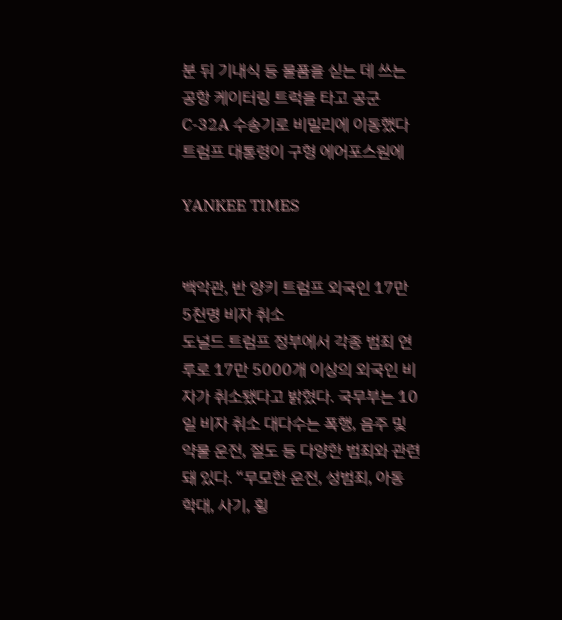분 뒤 기내식 등 물품을 싣는 데 쓰는 공항 케이터링 트럭을 타고 공군 C-32A 수송기로 비밀리에 이동했다 트럼프 대통령이 구형 에어포스원에

YANKEE TIMES


백악관, 반 양키 트럼프 외국인 17만 5천명 비자 취소
도널드 트럼프 정부에서 각종 범죄 연루로 17만 5000개 이상의 외국인 비자가 취소됐다고 밝혔다. 국무부는 10일 비자 취소 대다수는 폭행, 음주 및 약물 운전, 절도 등 다양한 범죄와 관련돼 있다. “무모한 운전, 성범죄, 아동 학대, 사기, 횡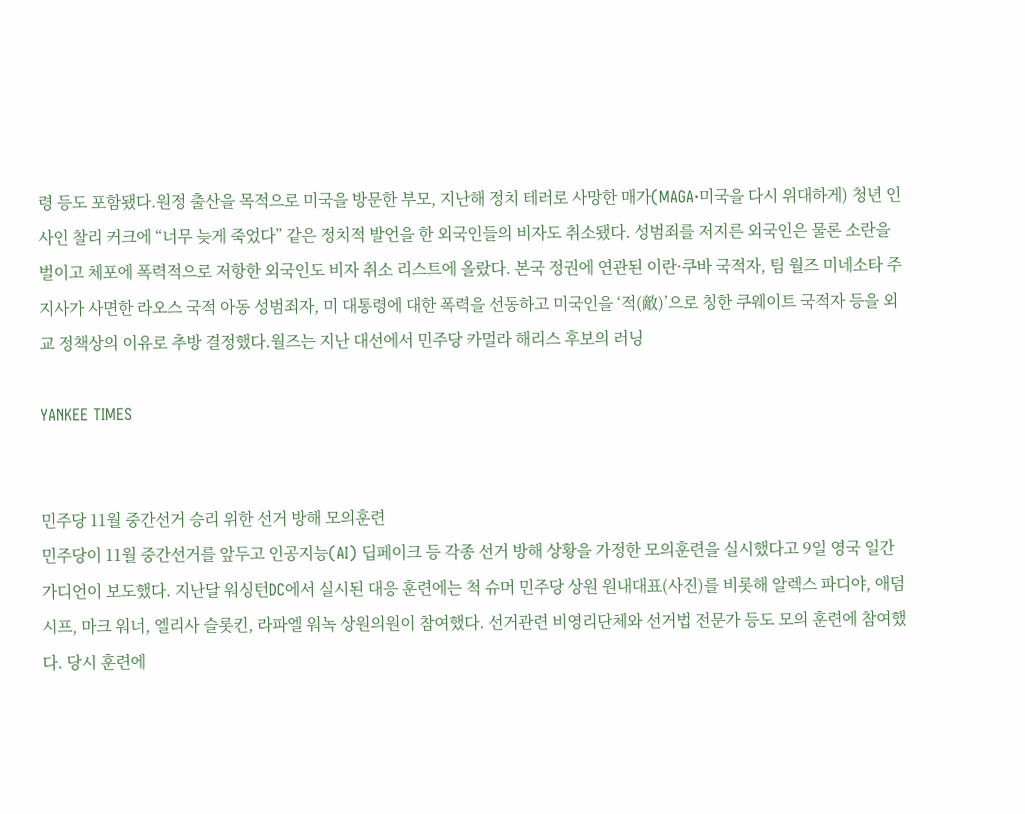령 등도 포함됐다.원정 출산을 목적으로 미국을 방문한 부모, 지난해 정치 테러로 사망한 매가(MAGA·미국을 다시 위대하게) 청년 인사인 찰리 커크에 “너무 늦게 죽었다” 같은 정치적 발언을 한 외국인들의 비자도 취소됐다. 성범죄를 저지른 외국인은 물론 소란을 벌이고 체포에 폭력적으로 저항한 외국인도 비자 취소 리스트에 올랐다. 본국 정권에 연관된 이란·쿠바 국적자, 팀 월즈 미네소타 주지사가 사면한 라오스 국적 아동 성범죄자, 미 대통령에 대한 폭력을 선동하고 미국인을 ‘적(敵)’으로 칭한 쿠웨이트 국적자 등을 외교 정책상의 이유로 추방 결정했다.월즈는 지난 대선에서 민주당 카멀라 해리스 후보의 러닝

YANKEE TIMES


민주당 11월 중간선거 승리 위한 선거 방해 모의훈련
민주당이 11월 중간선거를 앞두고 인공지능(AI) 딥페이크 등 각종 선거 방해 상황을 가정한 모의훈련을 실시했다고 9일 영국 일간 가디언이 보도했다. 지난달 워싱턴DC에서 실시된 대응 훈련에는 척 슈머 민주당 상원 원내대표(사진)를 비롯해 알렉스 파디야, 애덤 시프, 마크 워너, 엘리사 슬롯킨, 라파엘 워녹 상원의원이 참여했다. 선거관련 비영리단체와 선거법 전문가 등도 모의 훈련에 참여했다. 당시 훈련에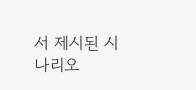서 제시된 시나리오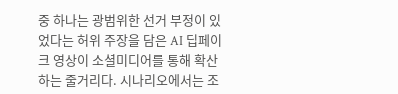중 하나는 광범위한 선거 부정이 있었다는 허위 주장을 담은 AI 딥페이크 영상이 소셜미디어를 통해 확산하는 줄거리다. 시나리오에서는 조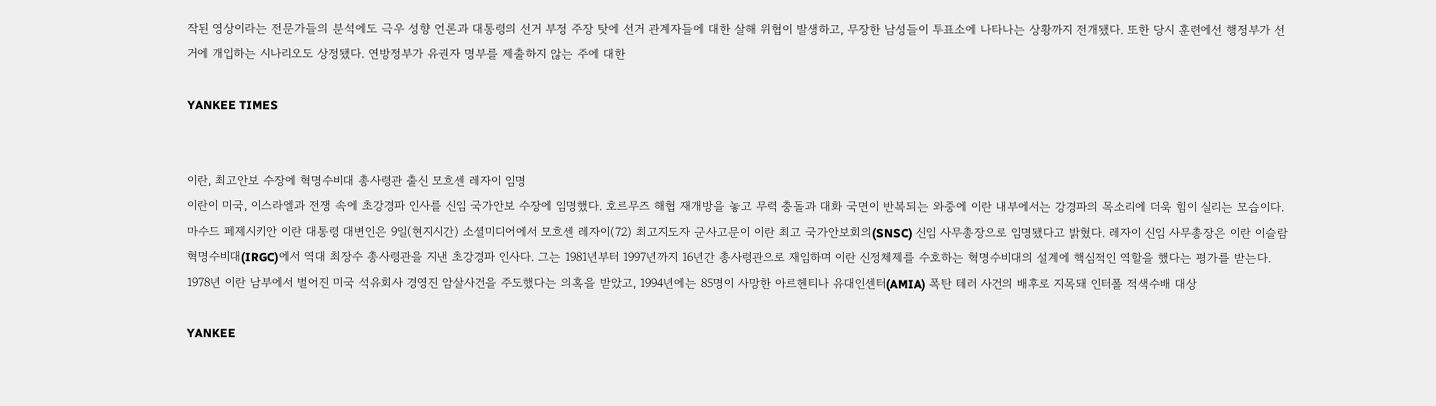작된 영상이라는 전문가들의 분석에도 극우 성향 언론과 대통령의 선거 부정 주장 탓에 선거 관계자들에 대한 살해 위협이 발생하고, 무장한 남성들이 투표소에 나타나는 상황까지 전개됐다. 또한 당시 훈련에선 행정부가 선거에 개입하는 시나리오도 상정됐다. 연방정부가 유권자 명부를 제출하지 않는 주에 대한

YANKEE TIMES


이란, 최고안보 수장에 혁명수비대 총사령관 출신 모흐센 레자이 임명
이란이 미국, 이스라엘과 전쟁 속에 초강경파 인사를 신임 국가안보 수장에 임명했다. 호르무즈 해협 재개방을 놓고 무력 충돌과 대화 국면이 반복되는 와중에 이란 내부에서는 강경파의 목소리에 더욱 힘이 실리는 모습이다.마수드 페제시키안 이란 대통령 대변인은 9일(현지시간) 소셜미디어에서 모흐센 레자이(72) 최고지도자 군사고문이 이란 최고 국가안보회의(SNSC) 신임 사무총장으로 임명됐다고 밝혔다. 레자이 신임 사무총장은 이란 이슬람혁명수비대(IRGC)에서 역대 최장수 총사령관을 지낸 초강경파 인사다. 그는 1981년부터 1997년까지 16년간 총사령관으로 재임하며 이란 신정체제를 수호하는 혁명수비대의 설계에 핵심적인 역할을 했다는 평가를 받는다. 1978년 이란 남부에서 벌어진 미국 석유회사 경영진 암살사건을 주도했다는 의혹을 받았고, 1994년에는 85명이 사망한 아르헨티나 유대인센터(AMIA) 폭탄 테러 사건의 배후로 지목돼 인터폴 적색수배 대상

YANKEE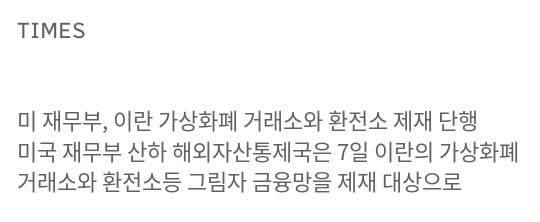TIMES


미 재무부, 이란 가상화폐 거래소와 환전소 제재 단행
미국 재무부 산하 해외자산통제국은 7일 이란의 가상화폐 거래소와 환전소등 그림자 금융망을 제재 대상으로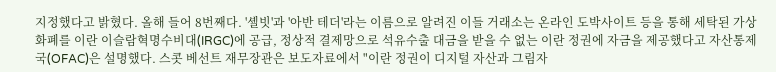지정했다고 밝혔다. 올해 들어 8번째다. '셸빗'과 '아반 테더'라는 이름으로 알려진 이들 거래소는 온라인 도박사이트 등을 통해 세탁된 가상화폐를 이란 이슬람혁명수비대(IRGC)에 공급, 정상적 결제망으로 석유수출 대금을 받을 수 없는 이란 정권에 자금을 제공했다고 자산통제국(OFAC)은 설명했다. 스콧 베선트 재무장관은 보도자료에서 "이란 정권이 디지털 자산과 그림자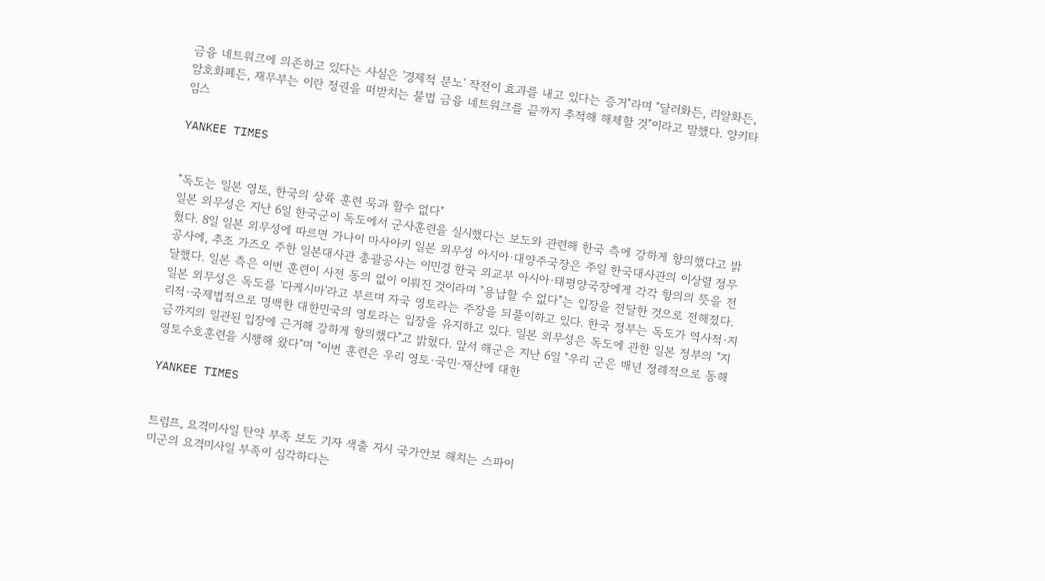금융 네트워크에 의존하고 있다는 사실은 '경제적 분노' 작전이 효과를 내고 있다는 증거"라며 "달러화든, 리알화든, 암호화폐든, 재무부는 이란 정권을 떠받치는 불법 금융 네트워크를 끝까지 추적해 해체할 것"이라고 말했다. 양키타임스

YANKEE TIMES


"독도는 일본 영토, 한국의 상륙 훈련 묵과 할수 없다"
일본 외무성은 지난 6일 한국군이 독도에서 군사훈련을 실시했다는 보도와 관련해 한국 측에 강하게 항의했다고 밝혔다. 8일 일본 외무성에 따르면 가나이 마사아키 일본 외무성 아시아·대양주국장은 주일 한국대사관의 이상렬 정무공사에, 추조 가즈오 주한 일본대사관 총괄공사는 이민경 한국 외교부 아시아·태평양국장에게 각각 항의의 뜻을 전달했다. 일본 측은 이번 훈련이 사전 동의 없이 이뤄진 것이라며 "용납할 수 없다"는 입장을 전달한 것으로 전해졌다. 일본 외무성은 독도를 '다케시마'라고 부르며 자국 영토라는 주장을 되풀이하고 있다. 한국 정부는 독도가 역사적·지리적·국제법적으로 명백한 대한민국의 영토라는 입장을 유지하고 있다. 일본 외무성은 독도에 관한 일본 정부의 "지금까지의 일관된 입장에 근거해 강하게 항의했다"고 밝혔다. 앞서 해군은 지난 6일 "우리 군은 매년 정례적으로 동해영토수호훈련을 시행해 왔다"며 "이번 훈련은 우리 영토·국민·재산에 대한

YANKEE TIMES


트럼프, 요격미사일 탄약 부족 보도 기자 색출 지시 국가안보 해치는 스파이
미군의 요격미사일 부족이 심각하다는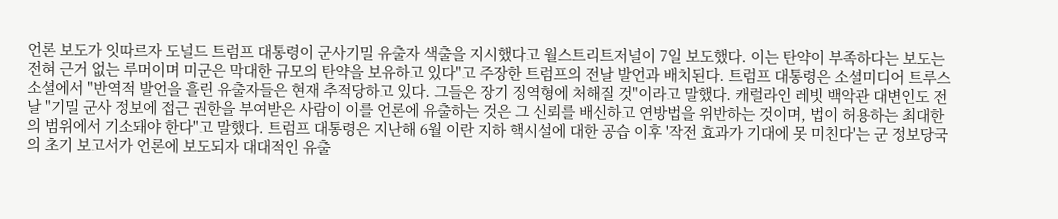언론 보도가 잇따르자 도널드 트럼프 대통령이 군사기밀 유출자 색출을 지시했다고 월스트리트저널이 7일 보도했다. 이는 탄약이 부족하다는 보도는 전혀 근거 없는 루머이며 미군은 막대한 규모의 탄약을 보유하고 있다"고 주장한 트럼프의 전날 발언과 배치된다. 트럼프 대통령은 소셜미디어 트루스소셜에서 "반역적 발언을 흘린 유출자들은 현재 추적당하고 있다. 그들은 장기 징역형에 처해질 것"이라고 말했다. 캐럴라인 레빗 백악관 대변인도 전날 "기밀 군사 정보에 접근 권한을 부여받은 사람이 이를 언론에 유출하는 것은 그 신뢰를 배신하고 연방법을 위반하는 것이며, 법이 허용하는 최대한의 범위에서 기소돼야 한다"고 말했다. 트럼프 대통령은 지난해 6월 이란 지하 핵시설에 대한 공습 이후 '작전 효과가 기대에 못 미친다'는 군 정보당국의 초기 보고서가 언론에 보도되자 대대적인 유출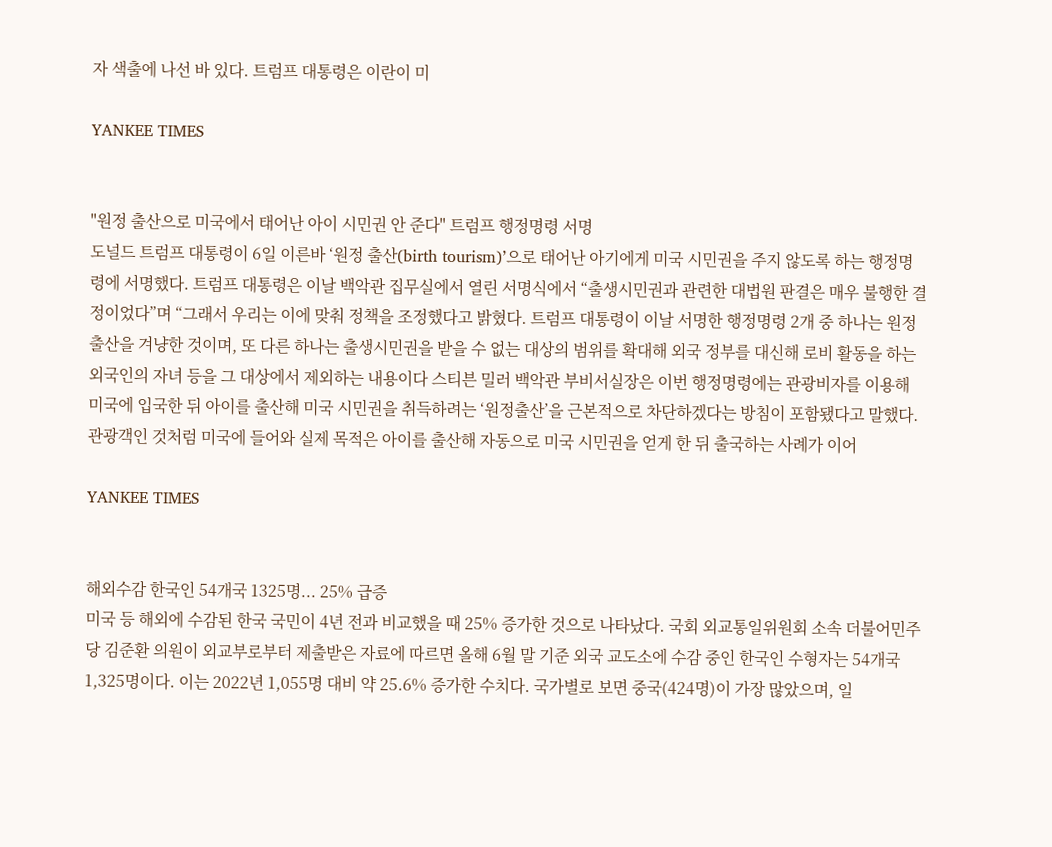자 색출에 나선 바 있다. 트럼프 대통령은 이란이 미

YANKEE TIMES


"원정 출산으로 미국에서 태어난 아이 시민권 안 준다" 트럼프 행정명령 서명
도널드 트럼프 대통령이 6일 이른바 ‘원정 출산(birth tourism)’으로 태어난 아기에게 미국 시민권을 주지 않도록 하는 행정명령에 서명했다. 트럼프 대통령은 이날 백악관 집무실에서 열린 서명식에서 “출생시민권과 관련한 대법원 판결은 매우 불행한 결정이었다”며 “그래서 우리는 이에 맞춰 정책을 조정했다고 밝혔다. 트럼프 대통령이 이날 서명한 행정명령 2개 중 하나는 원정출산을 겨냥한 것이며, 또 다른 하나는 출생시민권을 받을 수 없는 대상의 범위를 확대해 외국 정부를 대신해 로비 활동을 하는 외국인의 자녀 등을 그 대상에서 제외하는 내용이다 스티븐 밀러 백악관 부비서실장은 이번 행정명령에는 관광비자를 이용해 미국에 입국한 뒤 아이를 출산해 미국 시민권을 취득하려는 ‘원정출산’을 근본적으로 차단하겠다는 방침이 포함됐다고 말했다. 관광객인 것처럼 미국에 들어와 실제 목적은 아이를 출산해 자동으로 미국 시민권을 얻게 한 뒤 출국하는 사례가 이어

YANKEE TIMES


해외수감 한국인 54개국 1325명... 25% 급증
미국 등 해외에 수감된 한국 국민이 4년 전과 비교했을 때 25% 증가한 것으로 나타났다. 국회 외교통일위원회 소속 더불어민주당 김준환 의원이 외교부로부터 제출받은 자료에 따르면 올해 6월 말 기준 외국 교도소에 수감 중인 한국인 수형자는 54개국 1,325명이다. 이는 2022년 1,055명 대비 약 25.6% 증가한 수치다. 국가별로 보면 중국(424명)이 가장 많았으며, 일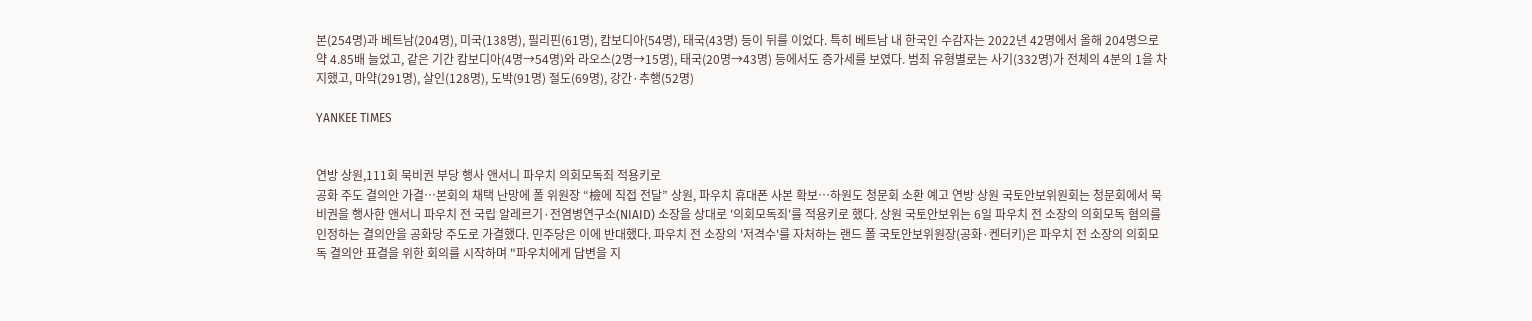본(254명)과 베트남(204명), 미국(138명), 필리핀(61명), 캄보디아(54명), 태국(43명) 등이 뒤를 이었다. 특히 베트남 내 한국인 수감자는 2022년 42명에서 올해 204명으로 약 4.85배 늘었고, 같은 기간 캄보디아(4명→54명)와 라오스(2명→15명), 태국(20명→43명) 등에서도 증가세를 보였다. 범죄 유형별로는 사기(332명)가 전체의 4분의 1을 차지했고, 마약(291명), 살인(128명), 도박(91명) 절도(69명), 강간·추행(52명)

YANKEE TIMES


연방 상원,111회 묵비권 부당 행사 앤서니 파우치 의회모독죄 적용키로
공화 주도 결의안 가결…본회의 채택 난망에 폴 위원장 “檢에 직접 전달” 상원, 파우치 휴대폰 사본 확보…하원도 청문회 소환 예고 연방 상원 국토안보위원회는 청문회에서 묵비권을 행사한 앤서니 파우치 전 국립 알레르기·전염병연구소(NIAID) 소장을 상대로 '의회모독죄'를 적용키로 했다. 상원 국토안보위는 6일 파우치 전 소장의 의회모독 혐의를 인정하는 결의안을 공화당 주도로 가결했다. 민주당은 이에 반대했다. 파우치 전 소장의 '저격수'를 자처하는 랜드 폴 국토안보위원장(공화·켄터키)은 파우치 전 소장의 의회모독 결의안 표결을 위한 회의를 시작하며 "파우치에게 답변을 지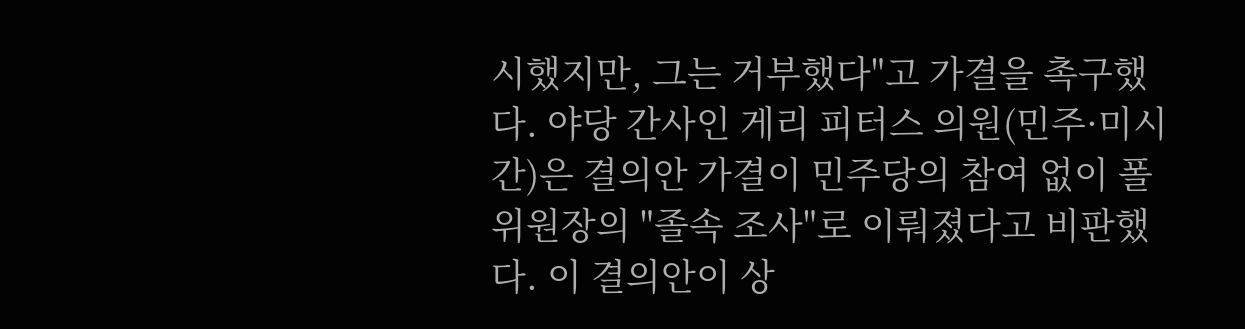시했지만, 그는 거부했다"고 가결을 촉구했다. 야당 간사인 게리 피터스 의원(민주·미시간)은 결의안 가결이 민주당의 참여 없이 폴 위원장의 "졸속 조사"로 이뤄졌다고 비판했다. 이 결의안이 상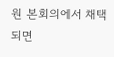원 본회의에서 채택되면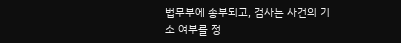법무부에 송부되고, 검사는 사건의 기소 여부를 정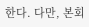한다. 다만, 본회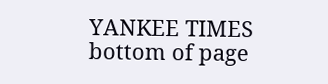YANKEE TIMES
bottom of page